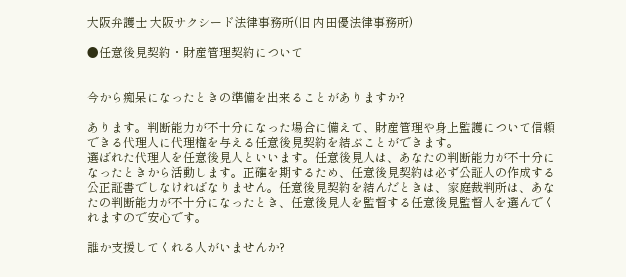大阪弁護士 大阪サクシード法律事務所(旧 内田優法律事務所)

●任意後見契約・財産管理契約について


今から痴呆になったときの準備を出来ることがありますか?

あります。判断能力が不十分になった場合に備えて、財産管理や身上監護について信頼できる代理人に代理権を与える任意後見契約を結ぶことができます。
選ばれた代理人を任意後見人といいます。任意後見人は、あなたの判断能力が不十分になったときから活動します。正確を期するため、任意後見契約は必ず公証人の作成する公正証書でしなければなりません。任意後見契約を結んだときは、家庭裁判所は、あなたの判断能力が不十分になったとき、任意後見人を監督する任意後見監督人を選んでくれますので安心です。

誰か支援してくれる人がいませんか?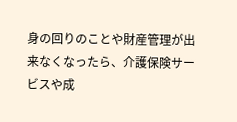身の回りのことや財産管理が出来なくなったら、介護保険サービスや成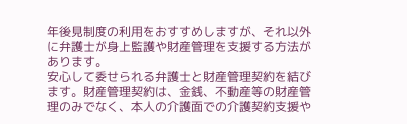年後見制度の利用をおすすめしますが、それ以外に弁護士が身上監護や財産管理を支援する方法があります。
安心して委せられる弁護士と財産管理契約を結びます。財産管理契約は、金銭、不動産等の財産管理のみでなく、本人の介護面での介護契約支援や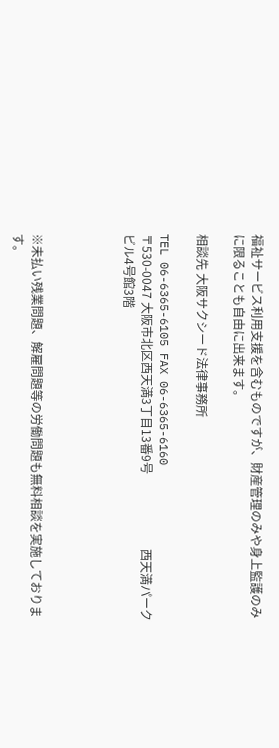福祉サービス利用支援を含むものですが、財産管理のみや身上監護のみに限ることも自由に出来ます。

相談先 大阪サクシード法律事務所

TEL 06-6365-6105 FAX 06-6365-6160
〒530-0047 大阪市北区西天満3丁目13番9号                         西天満パークビル4号館3階




※未払い残業問題、解雇問題等の労働問題も無料相談を実施しております。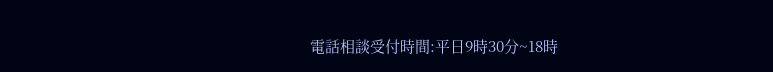電話相談受付時間:平日9時30分~18時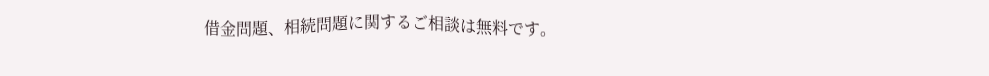借金問題、相続問題に関するご相談は無料です。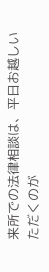来所での法律相談は、平日お越しいただくのが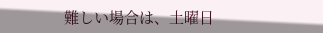難しい場合は、土曜日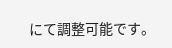にて調整可能です。